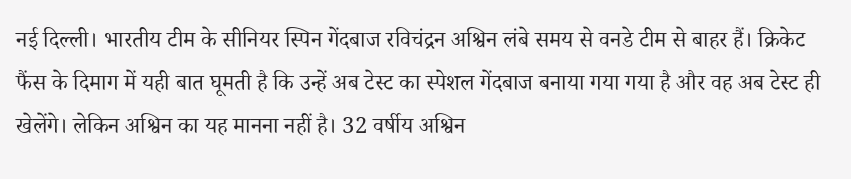नई दिल्ली। भारतीय टीम के सीनियर स्पिन गेंदबाज रविचंद्रन अश्विन लंबे समय से वनडे टीम से बाहर हैं। क्रिकेट फैंस के दिमाग में यही बात घूमती है कि उन्हें अब टेस्ट का स्पेशल गेंदबाज बनाया गया गया है और वह अब टेस्ट ही खेलेंगे। लेकिन अश्विन का यह मानना नहीं है। 32 वर्षीय अश्विन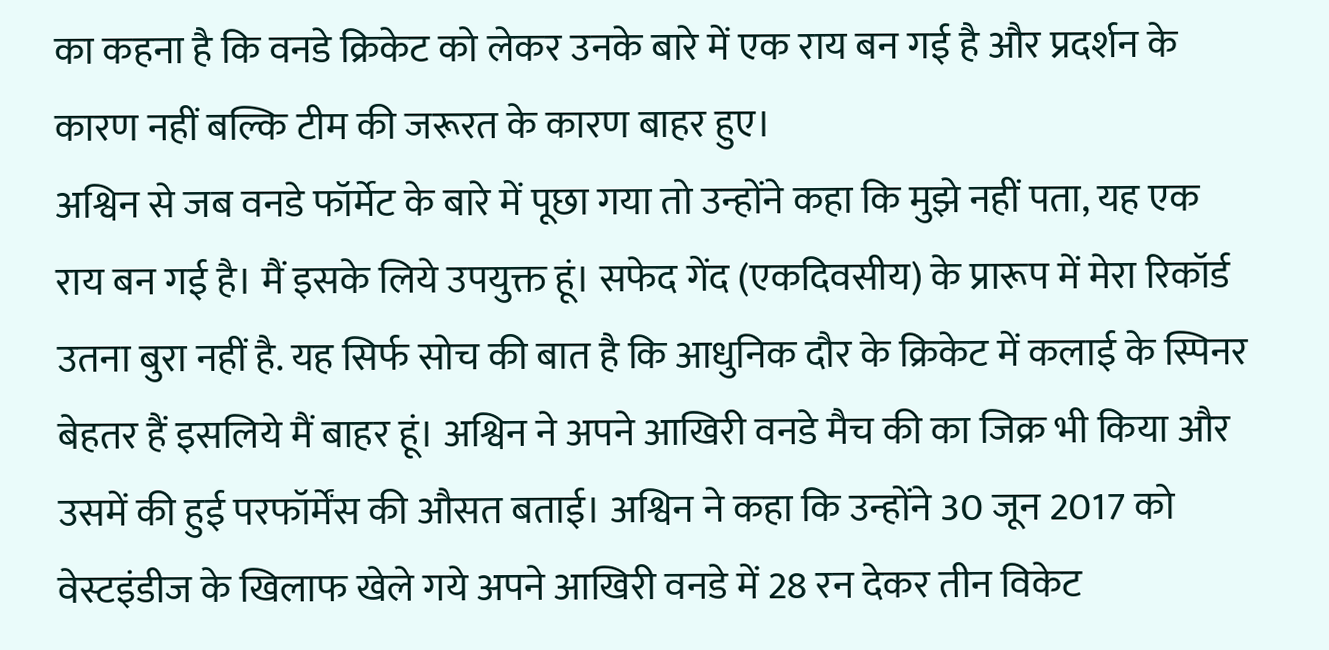का कहना है कि वनडे क्रिकेट को लेकर उनके बारे में एक राय बन गई है और प्रदर्शन के कारण नहीं बल्कि टीम की जरूरत के कारण बाहर हुए।
अश्विन से जब वनडे फॉर्मेट के बारे में पूछा गया तो उन्होंने कहा कि मुझे नहीं पता, यह एक राय बन गई है। मैं इसके लिये उपयुक्त हूं। सफेद गेंद (एकदिवसीय) के प्रारूप में मेरा रिकॉर्ड उतना बुरा नहीं है. यह सिर्फ सोच की बात है कि आधुनिक दौर के क्रिकेट में कलाई के स्पिनर बेहतर हैं इसलिये मैं बाहर हूं। अश्विन ने अपने आखिरी वनडे मैच की का जिक्र भी किया और उसमें की हुई परफॉर्मेंस की औसत बताई। अश्विन ने कहा कि उन्होंने 30 जून 2017 को वेस्टइंडीज के खिलाफ खेले गये अपने आखिरी वनडे में 28 रन देकर तीन विकेट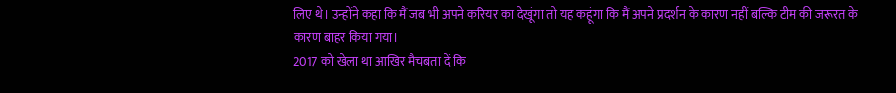लिए थे। उन्होंने कहा कि मैं जब भी अपने करियर का देखूंगा तो यह कहूंगा कि मैं अपने प्रदर्शन के कारण नहीं बल्कि टीम की जरूरत के कारण बाहर किया गया।
2017 को खेला था आखिर मैचबता दें कि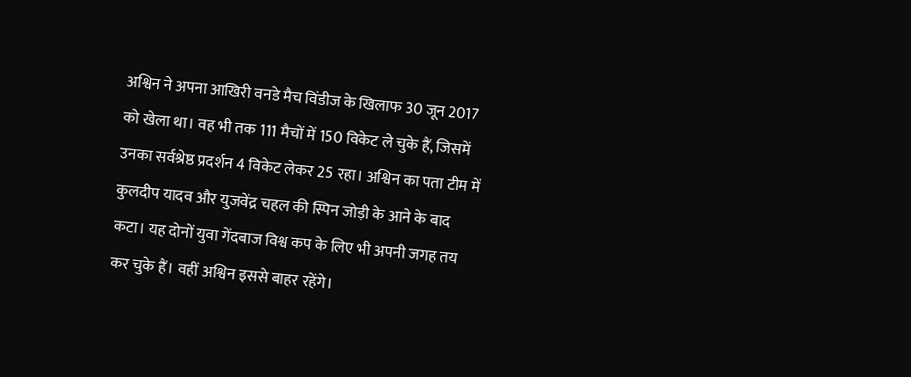अश्विन ने अपना आखिरी वनडे मैच विंडीज के खिलाफ 30 जून 2017 को खेला था। वह भी तक 111 मैचों में 150 विकेट ले चुके हैं, जिसमें उनका सर्वश्रेष्ठ प्रदर्शन 4 विकेट लेकर 25 रहा। अश्विन का पता टीम में कुलदीप यादव और युजवेंद्र चहल की स्पिन जोड़ी के आने के बाद कटा। यह दोनों युवा गेंदबाज विश्व कप के लिए भी अपनी जगह तय कर चुके हैं। वहीं अश्विन इससे बाहर रहेंगे।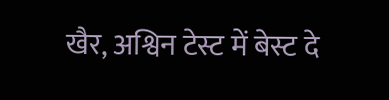खैर, अश्विन टेस्ट में बेस्ट दे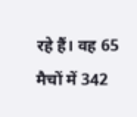रहे हैं। वह 65 मैचों में 342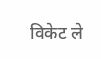विकेट ले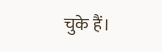चुके हैं।